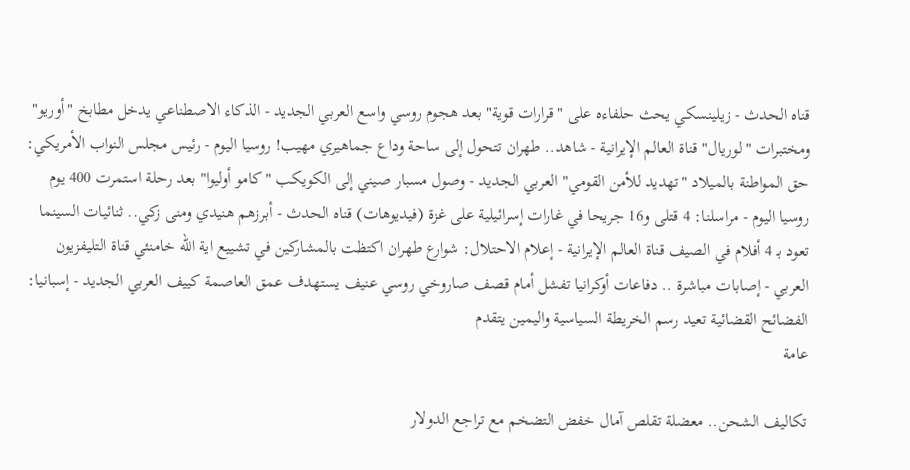قناه الحدث - زيلينسكي يحث حلفاءه على "قرارات قوية" بعد هجوم روسي واسع العربي الجديد - الذكاء الاصطناعي يدخل مطابخ "أوريو" ومختبرات "لوريال" قناة العالم الإيرانية - شاهد.. طهران تتحول إلى ساحة وداع جماهيري مهيب! روسيا اليوم - رئيس مجلس النواب الأمريكي: حق المواطنة بالميلاد "تهديد للأمن القومي" العربي الجديد - وصول مسبار صيني إلى الكويكب "كامو أوليوا" بعد رحلة استمرت 400 يوم روسيا اليوم - مراسلنا: 4 قتلى و16 جريحا في غارات إسرائيلية على غزة (فيديوهات) قناه الحدث - أبرزهم هنيدي ومنى زكي.. ثنائيات السينما تعود بـ 4 أفلام في الصيف قناة العالم الإيرانية - إعلام الاحتلال: شوارع طهران اكتظت بالمشاركين في تشييع ایة الله خامنئي قناة التليفزيون العربي - إصابات مباشرة .. دفاعات أوكرانيا تفشل أمام قصف صاروخي روسي عنيف يستهدف عمق العاصمة كييف العربي الجديد - إسبانيا: الفضائح القضائية تعيد رسم الخريطة السياسية واليمين يتقدم
عامة

تكاليف الشحن.. معضلة تقلص آمال خفض التضخم مع تراجع الدولار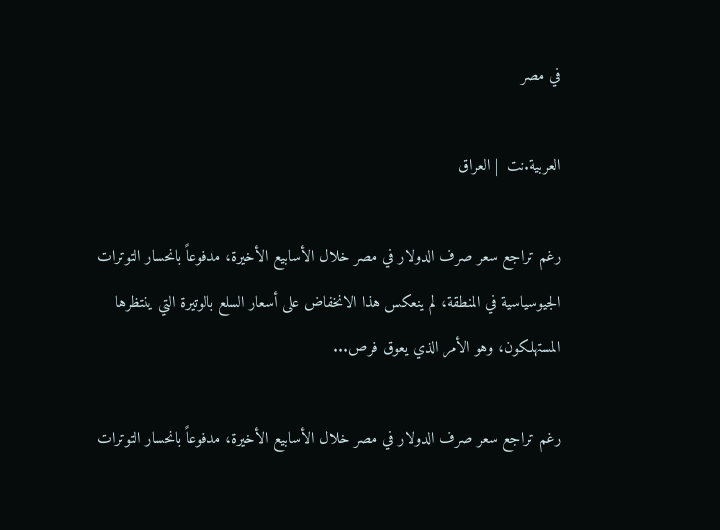في مصر

العربية.نت  | العراق

رغم تراجع سعر صرف الدولار في مصر خلال الأسابيع الأخيرة، مدفوعاً بانحسار التوترات الجيوسياسية في المنطقة، لم ينعكس هذا الانخفاض على أسعار السلع بالوتيرة التي ينتظرها المستهلكون، وهو الأمر الذي يعوق فرص...

رغم تراجع سعر صرف الدولار في مصر خلال الأسابيع الأخيرة، مدفوعاً بانحسار التوترات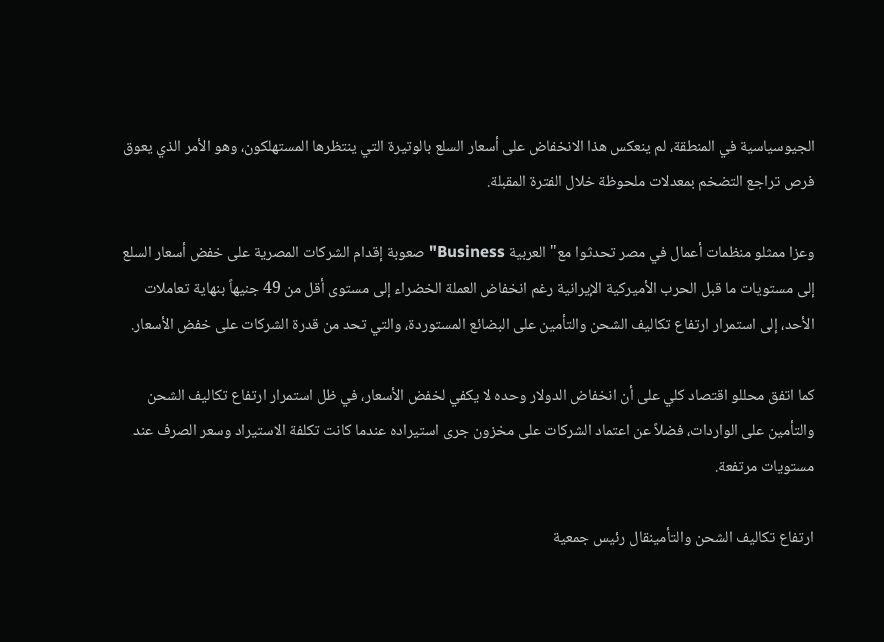الجيوسياسية في المنطقة، لم ينعكس هذا الانخفاض على أسعار السلع بالوتيرة التي ينتظرها المستهلكون، وهو الأمر الذي يعوق فرص تراجع التضخم بمعدلات ملحوظة خلال الفترة المقبلة.

وعزا ممثلو منظمات أعمال في مصر تحدثوا مع" العربية Business" صعوبة إقدام الشركات المصرية على خفض أسعار السلع إلى مستويات ما قبل الحرب الأميركية الإيرانية رغم انخفاض العملة الخضراء إلى مستوى أقل من 49 جنيهاً بنهاية تعاملات الأحد، إلى استمرار ارتفاع تكاليف الشحن والتأمين على البضائع المستوردة، والتي تحد من قدرة الشركات على خفض الأسعار.

كما اتفق محللو اقتصاد كلي على أن انخفاض الدولار وحده لا يكفي لخفض الأسعار، في ظل استمرار ارتفاع تكاليف الشحن والتأمين على الواردات، فضلاً عن اعتماد الشركات على مخزون جرى استيراده عندما كانت تكلفة الاستيراد وسعر الصرف عند مستويات مرتفعة.

ارتفاع تكاليف الشحن والتأمينقال رئيس جمعية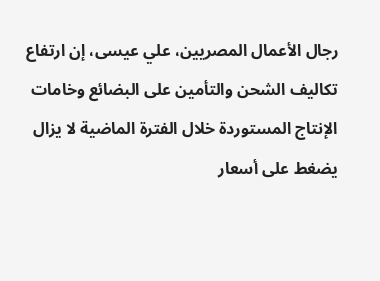رجال الأعمال المصريين، علي عيسى، إن ارتفاع تكاليف الشحن والتأمين على البضائع وخامات الإنتاج المستوردة خلال الفترة الماضية لا يزال يضغط على أسعار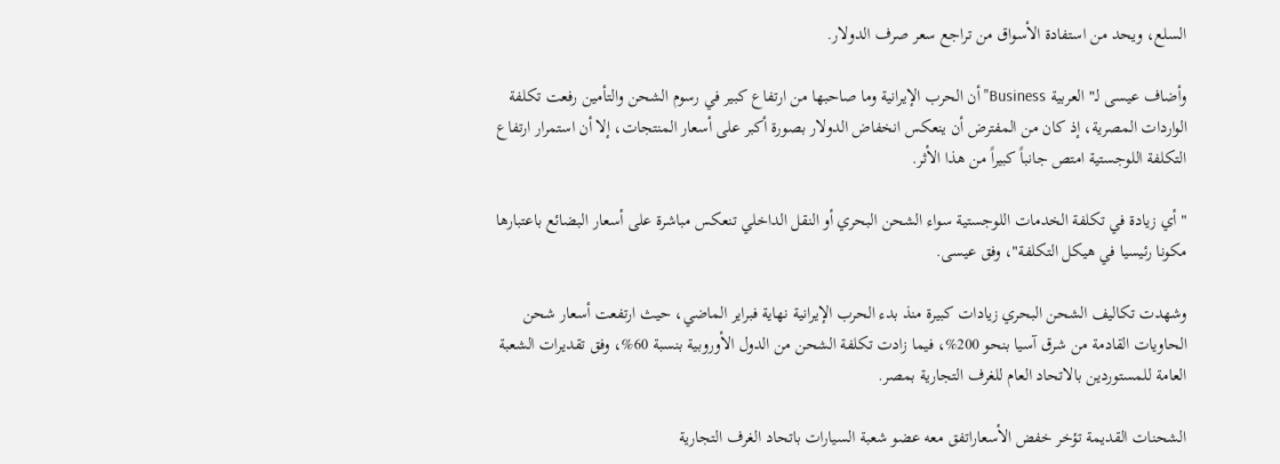السلع، ويحد من استفادة الأسواق من تراجع سعر صرف الدولار.

وأضاف عيسى لـ" العربية Business" أن الحرب الإيرانية وما صاحبها من ارتفاع كبير في رسوم الشحن والتأمين رفعت تكلفة الواردات المصرية، إذ كان من المفترض أن ينعكس انخفاض الدولار بصورة أكبر على أسعار المنتجات، إلا أن استمرار ارتفاع التكلفة اللوجستية امتص جانباً كبيراً من هذا الأثر.

" أي زيادة في تكلفة الخدمات اللوجستية سواء الشحن البحري أو النقل الداخلي تنعكس مباشرة على أسعار البضائع باعتبارها مكونا رئيسيا في هيكل التكلفة"، وفق عيسى.

وشهدت تكاليف الشحن البحري زيادات كبيرة منذ بدء الحرب الإيرانية نهاية فبراير الماضي، حيث ارتفعت أسعار شحن الحاويات القادمة من شرق آسيا بنحو 200%، فيما زادت تكلفة الشحن من الدول الأوروبية بنسبة 60%، وفق تقديرات الشعبة العامة للمستوردين بالاتحاد العام للغرف التجارية بمصر.

الشحنات القديمة تؤخر خفض الأسعاراتفق معه عضو شعبة السيارات باتحاد الغرف التجارية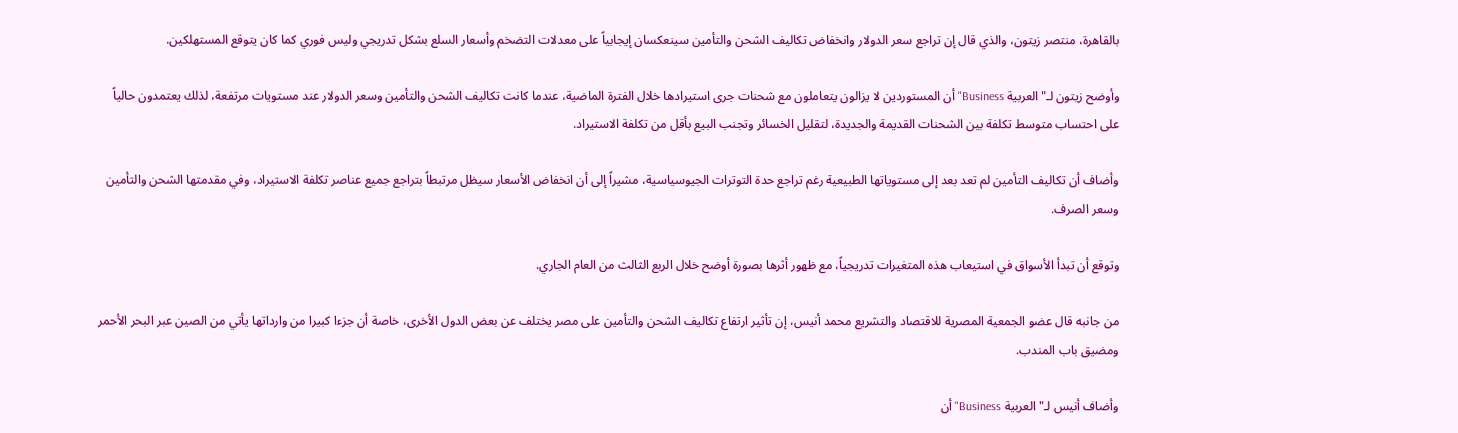بالقاهرة، منتصر زيتون، والذي قال إن تراجع سعر الدولار وانخفاض تكاليف الشحن والتأمين سينعكسان إيجابياً على معدلات التضخم وأسعار السلع بشكل تدريجي وليس فوري كما كان يتوقع المستهلكين.

وأوضح زيتون لـ" العربية Business" أن المستوردين لا يزالون يتعاملون مع شحنات جرى استيرادها خلال الفترة الماضية، عندما كانت تكاليف الشحن والتأمين وسعر الدولار عند مستويات مرتفعة، لذلك يعتمدون حالياً على احتساب متوسط تكلفة بين الشحنات القديمة والجديدة، لتقليل الخسائر وتجنب البيع بأقل من تكلفة الاستيراد.

وأضاف أن تكاليف التأمين لم تعد بعد إلى مستوياتها الطبيعية رغم تراجع حدة التوترات الجيوسياسية، مشيراً إلى أن انخفاض الأسعار سيظل مرتبطاً بتراجع جميع عناصر تكلفة الاستيراد، وفي مقدمتها الشحن والتأمين وسعر الصرف.

وتوقع أن تبدأ الأسواق في استيعاب هذه المتغيرات تدريجياً، مع ظهور أثرها بصورة أوضح خلال الربع الثالث من العام الجاري.

من جانبه قال عضو الجمعية المصرية للاقتصاد والتشريع محمد أنيس، إن تأثير ارتفاع تكاليف الشحن والتأمين على مصر يختلف عن بعض الدول الأخرى، خاصة أن جزءا كبيرا من وارداتها يأتي من الصين عبر البحر الأحمر ومضيق باب المندب.

وأضاف أنيس لـ" العربية Business" أن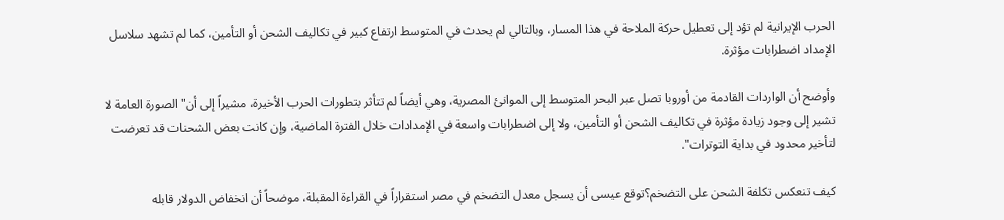الحرب الإيرانية لم تؤد إلى تعطيل حركة الملاحة في هذا المسار، وبالتالي لم يحدث في المتوسط ارتفاع كبير في تكاليف الشحن أو التأمين، كما لم تشهد سلاسل الإمداد اضطرابات مؤثرة.

وأوضح أن الواردات القادمة من أوروبا تصل عبر البحر المتوسط إلى الموانئ المصرية، وهي أيضاً لم تتأثر بتطورات الحرب الأخيرة، مشيراً إلى أن" الصورة العامة لا تشير إلى وجود زيادة مؤثرة في تكاليف الشحن أو التأمين، ولا إلى اضطرابات واسعة في الإمدادات خلال الفترة الماضية، وإن كانت بعض الشحنات قد تعرضت لتأخير محدود في بداية التوترات".

كيف تنعكس تكلفة الشحن على التضخم؟توقع عيسى أن يسجل معدل التضخم في مصر استقراراً في القراءة المقبلة، موضحاً أن انخفاض الدولار قابله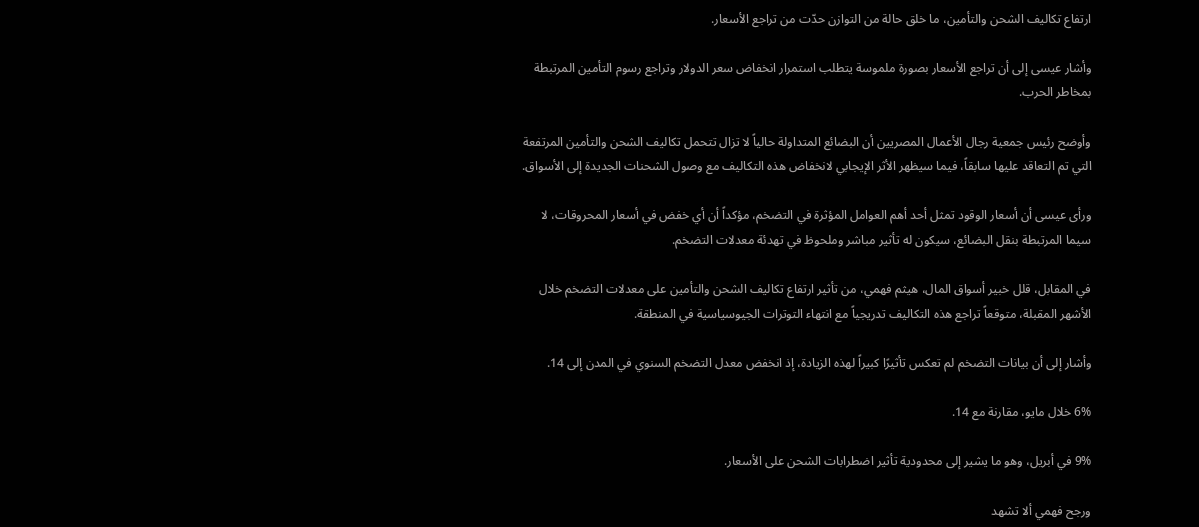ارتفاع تكاليف الشحن والتأمين، ما خلق حالة من التوازن حدّت من تراجع الأسعار.

وأشار عيسى إلى أن تراجع الأسعار بصورة ملموسة يتطلب استمرار انخفاض سعر الدولار وتراجع رسوم التأمين المرتبطة بمخاطر الحرب.

وأوضح رئيس جمعية رجال الأعمال المصريين أن البضائع المتداولة حالياً لا تزال تتحمل تكاليف الشحن والتأمين المرتفعة التي تم التعاقد عليها سابقاً، فيما سيظهر الأثر الإيجابي لانخفاض هذه التكاليف مع وصول الشحنات الجديدة إلى الأسواق.

ورأى عيسى أن أسعار الوقود تمثل أحد أهم العوامل المؤثرة في التضخم، مؤكداً أن أي خفض في أسعار المحروقات، لا سيما المرتبطة بنقل البضائع، سيكون له تأثير مباشر وملحوظ في تهدئة معدلات التضخم.

في المقابل، قلل خبير أسواق المال، هيثم فهمي، من تأثير ارتفاع تكاليف الشحن والتأمين على معدلات التضخم خلال الأشهر المقبلة، متوقعاً تراجع هذه التكاليف تدريجياً مع انتهاء التوترات الجيوسياسية في المنطقة.

وأشار إلى أن بيانات التضخم لم تعكس تأثيرًا كبيراً لهذه الزيادة، إذ انخفض معدل التضخم السنوي في المدن إلى 14.

6% خلال مايو، مقارنة مع 14.

9% في أبريل، وهو ما يشير إلى محدودية تأثير اضطرابات الشحن على الأسعار.

ورجح فهمي ألا تشهد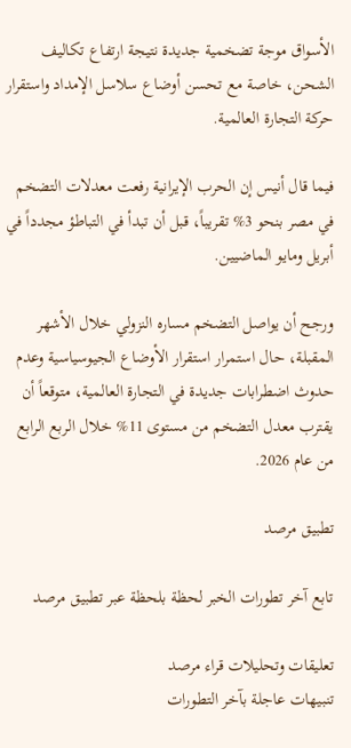الأسواق موجة تضخمية جديدة نتيجة ارتفاع تكاليف الشحن، خاصة مع تحسن أوضاع سلاسل الإمداد واستقرار حركة التجارة العالمية.

فيما قال أنيس إن الحرب الإيرانية رفعت معدلات التضخم في مصر بنحو 3% تقريباً، قبل أن تبدأ في التباطؤ مجدداً في أبريل ومايو الماضيين.

ورجح أن يواصل التضخم مساره النزولي خلال الأشهر المقبلة، حال استمرار استقرار الأوضاع الجيوسياسية وعدم حدوث اضطرابات جديدة في التجارة العالمية، متوقعاً أن يقترب معدل التضخم من مستوى 11% خلال الربع الرابع من عام 2026.

تطبيق مرصد

تابع آخر تطورات الخبر لحظة بلحظة عبر تطبيق مرصد

تعليقات وتحليلات قراء مرصد
تنبيهات عاجلة بآخر التطورات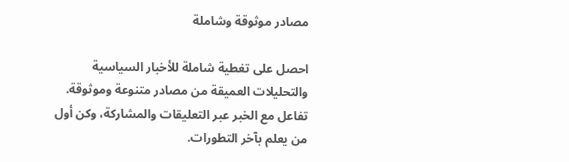مصادر موثوقة وشاملة

احصل على تغطية شاملة للأخبار السياسية والتحليلات العميقة من مصادر متنوعة وموثوقة. تفاعل مع الخبر عبر التعليقات والمشاركة، وكن أول من يعلم بآخر التطورات.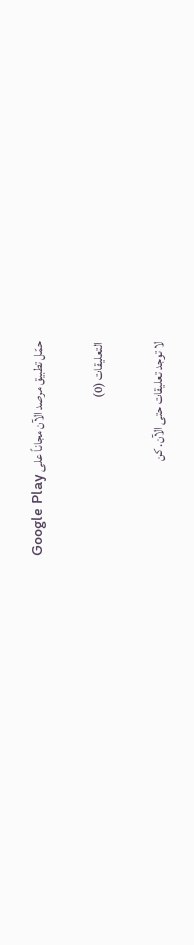حمّل تطبيق مرصد الآن مجاناً على Google Play

التعليقات (0)

لا توجد تعليقات حتى الآن. كن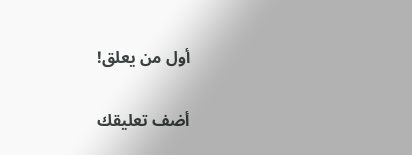أول من يعلق!

أضف تعليقك